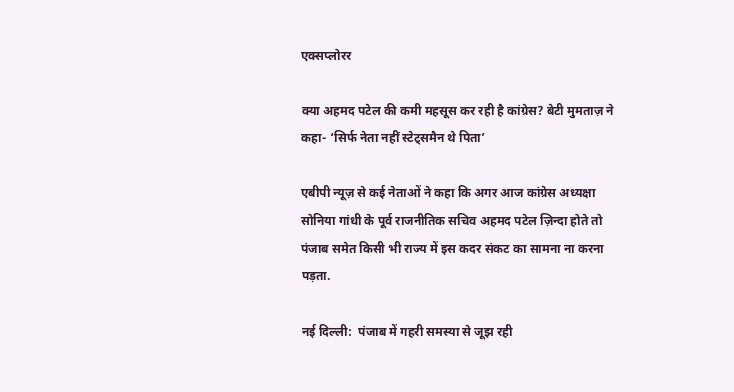एक्सप्लोरर

क्या अहमद पटेल की कमी महसूस कर रही है कांग्रेस? बेटी मुमताज़ ने कहा- ‘सिर्फ नेता नहीं स्टेट्समैन थे पिता’

एबीपी न्यूज़ से कई नेताओं ने कहा कि अगर आज कांग्रेस अध्यक्षा सोनिया गांधी के पूर्व राजनीतिक सचिव अहमद पटेल ज़िन्दा होते तो पंजाब समेत किसी भी राज्य में इस कदर संकट का सामना ना करना पड़ता.

नई दिल्ली:  पंजाब में गहरी समस्या से जूझ रही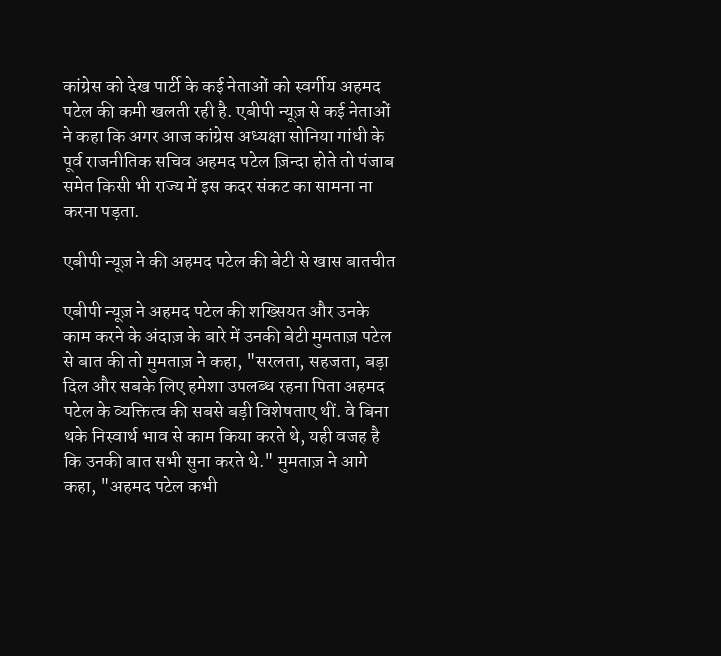कांग्रेस को देख पार्टी के कई नेताओं को स्वर्गीय अहमद पटेल की कमी खलती रही है. एबीपी न्यूज़ से कई नेताओं ने कहा कि अगर आज कांग्रेस अध्यक्षा सोनिया गांधी के पूर्व राजनीतिक सचिव अहमद पटेल ज़िन्दा होते तो पंजाब समेत किसी भी राज्य में इस कदर संकट का सामना ना करना पड़ता.

एबीपी न्यूज़ ने की अहमद पटेल की बेटी से खास बातचीत

एबीपी न्यूज़ ने अहमद पटेल की शख्सियत और उनके काम करने के अंदाज़ के बारे में उनकी बेटी मुमताज़ पटेल से बात की तो मुमताज़ ने कहा, "सरलता, सहजता, बड़ा दिल और सबके लिए हमेशा उपलब्ध रहना पिता अहमद पटेल के व्यक्तित्व की सबसे बड़ी विशेषताए थीं. वे बिना थके निस्वार्थ भाव से काम किया करते थे, यही वजह है कि उनकी बात सभी सुना करते थे." मुमताज़ ने आगे कहा, "अहमद पटेल कभी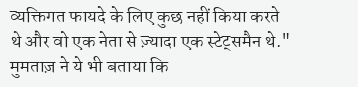व्यक्तिगत फायदे के लिए कुछ नहीं किया करते थे और वो एक नेता से ज़्यादा एक स्टेट्समैन थे." मुमताज़ ने ये भी बताया कि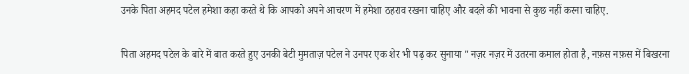उनके पिता अहमद पटेल हमेशा कहा करते थे कि आपको अपने आचरण में हमेशा ठहराव रखना चाहिए और बदले की भावना से कुछ नहीं करना चाहिए.

पिता अहमद पटेल के बारे में बात करते हुए उनकी बेटी मुमताज़ पटेल ने उनपर एक शेर भी पढ़ कर सुनाया "नज़र नज़र में उतरना कमाल होता है, नफ़स नफ़स में बिखरना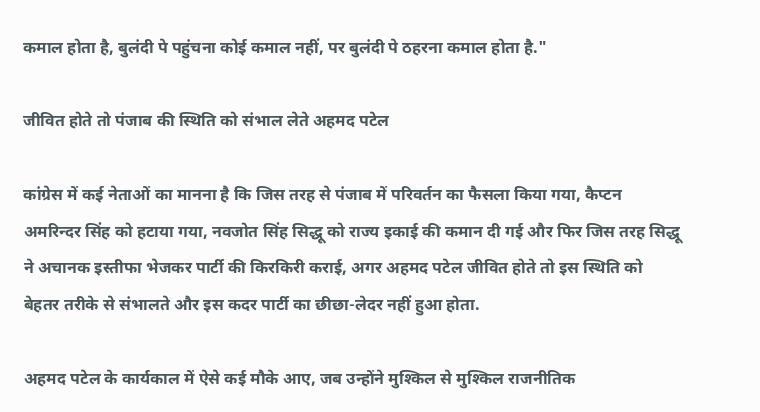कमाल होता है, बुलंदी पे पहुंचना कोई कमाल नहीं, पर बुलंदी पे ठहरना कमाल होता है."

जीवित होते तो पंजाब की स्थिति को संभाल लेते अहमद पटेल

कांग्रेस में कई नेताओं का मानना है कि जिस तरह से पंजाब में परिवर्तन का फैसला किया गया, कैप्टन अमरिन्दर सिंह को हटाया गया, नवजोत सिंह सिद्धू को राज्य इकाई की कमान दी गई और फिर जिस तरह सिद्धू ने अचानक इस्तीफा भेजकर पार्टी की किरकिरी कराई, अगर अहमद पटेल जीवित होते तो इस स्थिति को बेहतर तरीके से संभालते और इस कदर पार्टी का छीछा-लेदर नहीं हुआ होता.

अहमद पटेल के कार्यकाल में ऐसे कई मौके आए, जब उन्होंने मुश्किल से मुश्किल राजनीतिक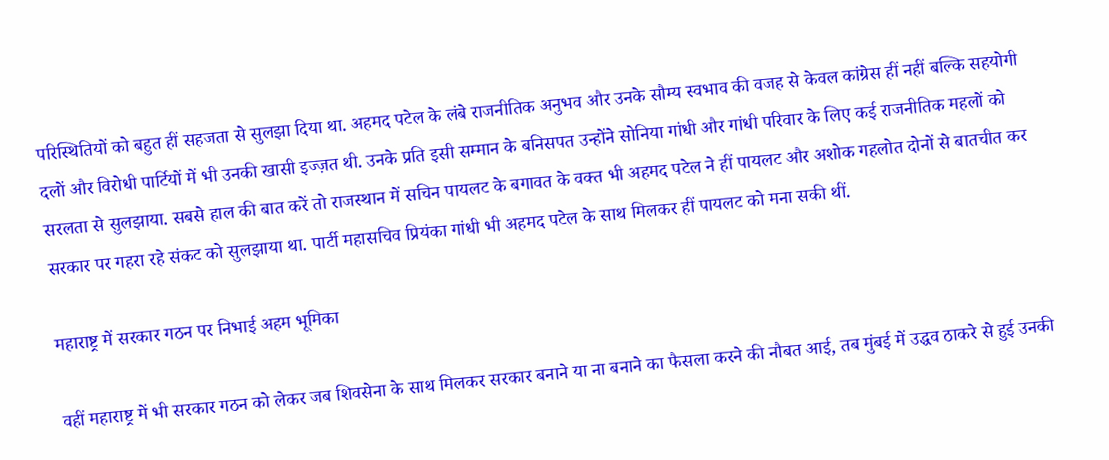परिस्थितियों को बहुत हीं सहजता से सुलझा दिया था. अहमद पटेल के लंबे राजनीतिक अनुभव और उनके सौम्य स्वभाव की वजह से केवल कांग्रेस हीं नहीं बल्कि सहयोगी दलों और विरोधी पार्टियों में भी उनकी खासी इज्ज़त थी. उनके प्रति इसी सम्मान के बनिसपत उन्होंने सोनिया गांधी और गांधी परिवार के लिए कई राजनीतिक महलों को सरलता से सुलझाया. सबसे हाल की बात करें तो राजस्थान में सचिन पायलट के बगावत के वक्त भी अहमद पटेल ने हीं पायलट और अशोक गहलोत दोनों से बातचीत कर सरकार पर गहरा रहे संकट को सुलझाया था. पार्टी महासचिव प्रियंका गांधी भी अहमद पटेल के साथ मिलकर हीं पायलट को मना सकी थीं.

महाराष्ट्र में सरकार गठन पर निभाई अहम भूमिका

वहीं महाराष्ट्र में भी सरकार गठन को लेकर जब शिवसेना के साथ मिलकर सरकार बनाने या ना बनाने का फैसला करने की नौबत आई, तब मुंबई में उद्धव ठाकरे से हुई उनकी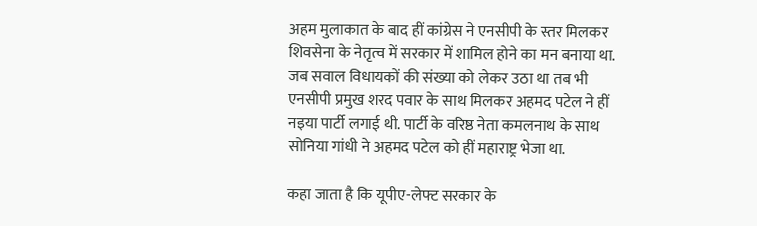अहम मुलाकात के बाद हीं कांग्रेस ने एनसीपी के स्तर मिलकर शिवसेना के नेतृत्व में सरकार में शामिल होने का मन बनाया था. जब सवाल विधायकों की संख्या को लेकर उठा था तब भी एनसीपी प्रमुख शरद पवार के साथ मिलकर अहमद पटेल ने हीं नइया पार्टी लगाई थी. पार्टी के वरिष्ठ नेता कमलनाथ के साथ सोनिया गांधी ने अहमद पटेल को हीं महाराष्ट्र भेजा था.

कहा जाता है कि यूपीए-लेफ्ट सरकार के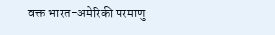वक्त भारत-अमेरिकी परमाणु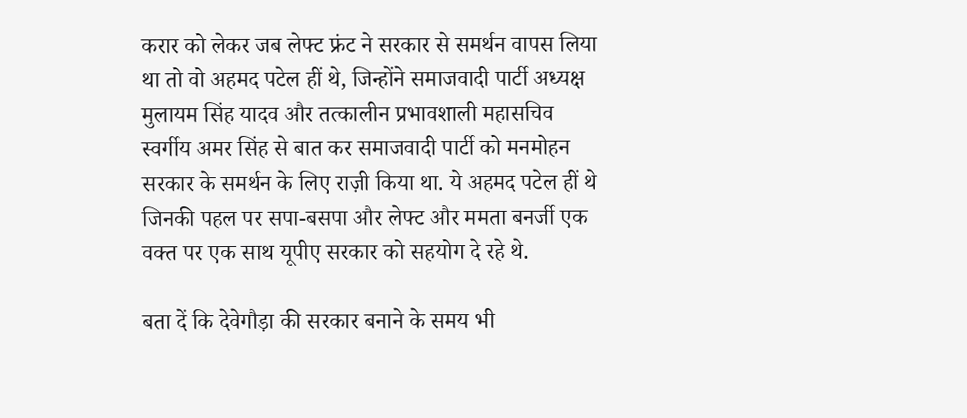करार को लेकर जब लेफ्ट फ्रंट ने सरकार से समर्थन वापस लिया था तो वो अहमद पटेल हीं थे, जिन्होंने समाजवादी पार्टी अध्यक्ष मुलायम सिंह यादव और तत्कालीन प्रभावशाली महासचिव स्वर्गीय अमर सिंह से बात कर समाजवादी पार्टी को मनमोहन सरकार के समर्थन के लिए राज़ी किया था. ये अहमद पटेल हीं थे जिनकी पहल पर सपा-बसपा और लेफ्ट और ममता बनर्जी एक वक्त पर एक साथ यूपीए सरकार को सहयोग दे रहे थे.

बता दें कि देवेगौड़ा की सरकार बनाने के समय भी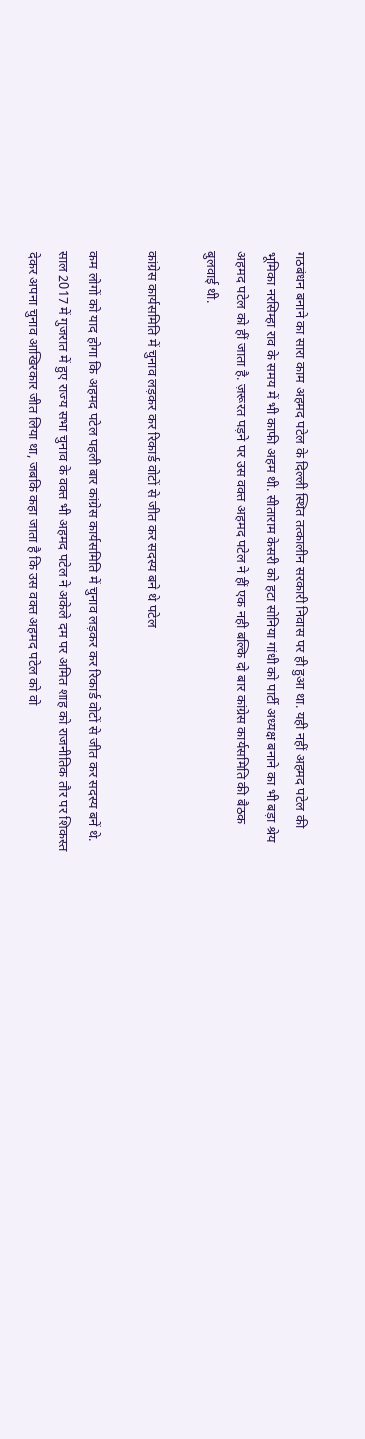गठबंधन बनाने का सारा काम अहमद पटेल के दिल्ली स्थित तत्कालीन सरकारी निवास पर ही हुआ था. यही नहीं अहमद पटेल की भूमिका नरसिम्हा राव के समय में भी काफी अहम थी. सीताराम केसरी को हटा सोनिया गांधी को पार्टी अध्यक्ष बनाने का भी बड़ा श्रेय अहमद पटेल को हीं जाता है. ज़रूरत पड़ने पर उस वक्त अहमद पटेल ने हीं एक नही बल्कि दो बार कांग्रेस कार्यसमिति की बैठक बुलवाई थी.

कांग्रेस कार्यसमिति में चुनाव लड़कर कर रिकार्ड वोटों से जीत कर सदस्य बने थे पटेल

कम लोगों को याद होगा कि अहमद पटेल पहली बार कांग्रेस कार्यसमिति में चुनाव लड़कर कर रिकार्ड वोटों से जीत कर सदस्य बनें थे. साल 2017 में गुजरात में हुए राज्य सभा चुनाव के वक्त भी अहमद पटेल ने अकेले दम पर अमित शाह को राजनीतिक तौर पर शिकस्त देकर अपना चुनाव आखिरकार जीत लिया था, जबकि कहा जाता है कि उस वक्त अहमद पटेल को वो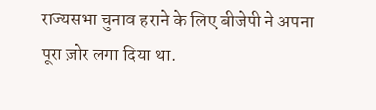राज्यसभा चुनाव हराने के लिए बीजेपी ने अपना पूरा ज़ोर लगा दिया था.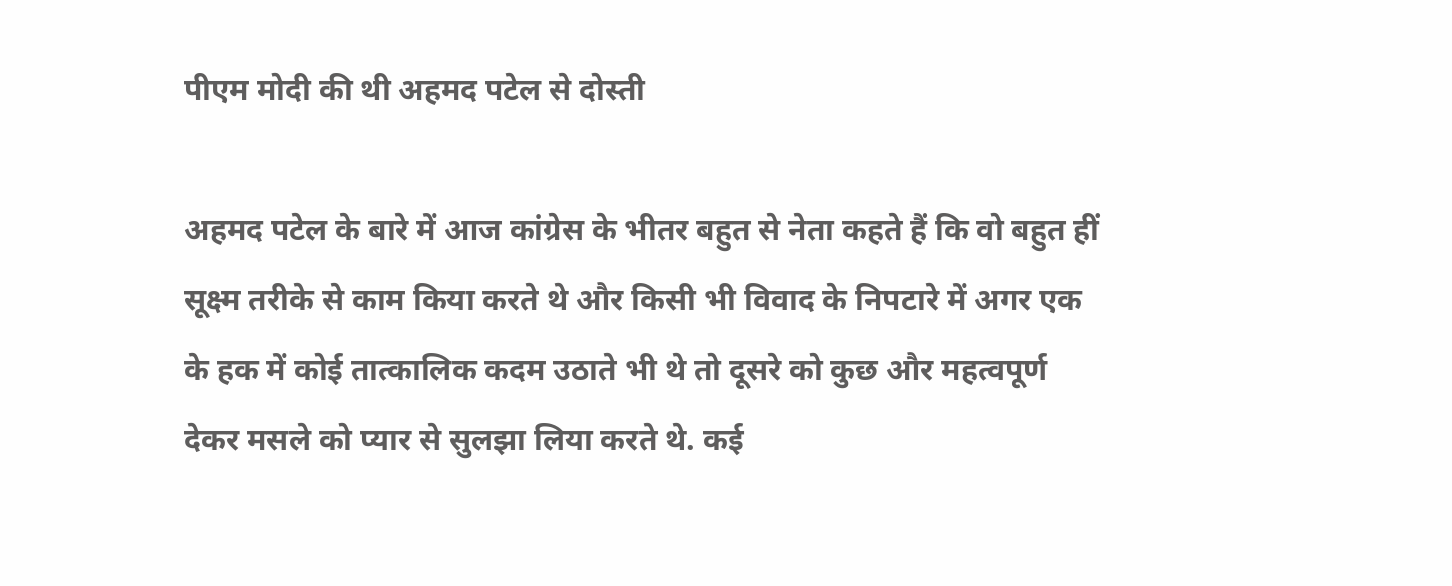पीएम मोदी की थी अहमद पटेल से दोस्ती

अहमद पटेल के बारे में आज कांग्रेस के भीतर बहुत से नेता कहते हैं कि वो बहुत हीं सूक्ष्म तरीके से काम किया करते थे और किसी भी विवाद के निपटारे में अगर एक के हक में कोई तात्कालिक कदम उठाते भी थे तो दूसरे को कुछ और महत्वपूर्ण देकर मसले को प्यार से सुलझा लिया करते थे. कई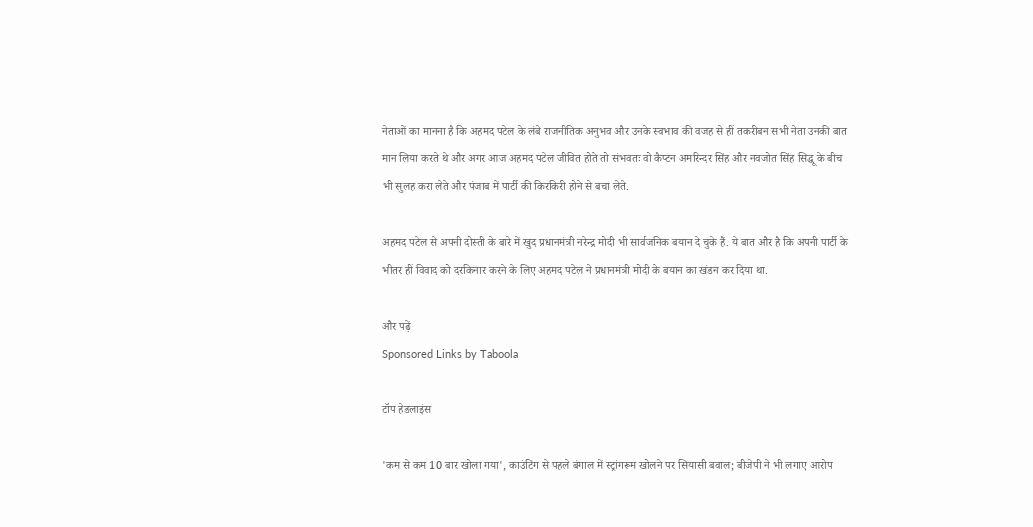नेताओं का मानना है कि अहमद पटेल के लंबे राजनीतिक अनुभव और उनके स्वभाव की वजह से हीं तकरीबन सभी नेता उनकी बात मान लिया करते थे और अगर आज अहमद पटेल जीवित होते तो संभवतः वो कैप्टन अमरिन्दर सिंह और नवजोत सिंह सिद्धू के बीच भी सुलह करा लेते और पंजाब में पार्टी की किरकिरी होने से बचा लेते.

अहमद पटेल से अपनी दोस्ती के बारे में खुद प्रधानमंत्री नरेन्द्र मोदी भी सार्वजनिक बयान दे चुके हैं. ये बात और है कि अपनी पार्टी के भीतर हीं विवाद को दरकिनार करने के लिए अहमद पटेल ने प्रधानमंत्री मोदी के बयान का खंडन कर दिया था.

और पढ़ें
Sponsored Links by Taboola

टॉप हेडलाइंस

'कम से कम 10 बार खोला गया', काउंटिंग से पहले बंगाल में स्ट्रांगरूम खोलने पर सियासी बवाल; बीजेपी ने भी लगाए आरोप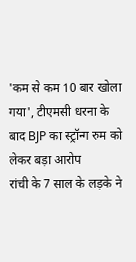'कम से कम 10 बार खोला गया', टीएमसी धरना के बाद BJP का स्ट्रॉन्ग रुम को लेकर बड़ा आरोप
रांची के 7 साल के लड़के ने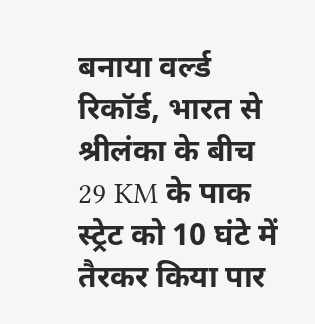बनाया वर्ल्ड रिकॉर्ड, भारत से श्रीलंका के बीच 29 KM के पाक स्ट्रेट को 10 घंटे में तैरकर किया पार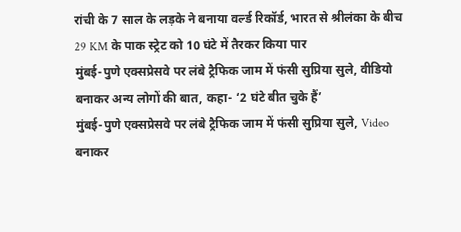रांची के 7 साल के लड़के ने बनाया वर्ल्ड रिकॉर्ड, भारत से श्रीलंका के बीच 29 KM के पाक स्ट्रेट को 10 घंटे में तैरकर किया पार
मुंबई-पुणे एक्सप्रेसवे पर लंबे ट्रैफिक जाम में फंसी सुप्रिया सुले, वीडियो बनाकर अन्य लोगों की बात, कहा- ‘2 घंटे बीत चुके हैं’
मुंबई-पुणे एक्सप्रेसवे पर लंबे ट्रैफिक जाम में फंसी सुप्रिया सुले, Video बनाकर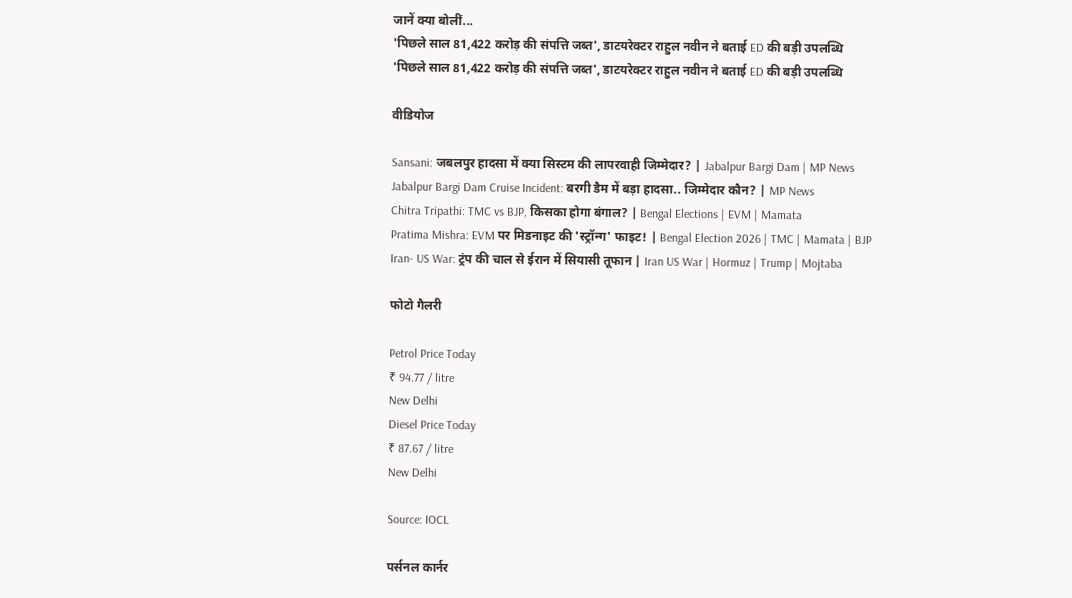जानें क्या बोलीं...
'पिछले साल 81,422 करोड़ की संपत्ति जब्त', डाटयरेक्टर राहुल नवीन ने बताई ED की बड़ी उपलब्धि
'पिछले साल 81,422 करोड़ की संपत्ति जब्त', डाटयरेक्टर राहुल नवीन ने बताई ED की बड़ी उपलब्धि

वीडियोज

Sansani: जबलपुर हादसा में क्या सिस्टम की लापरवाही जिम्मेदार? | Jabalpur Bargi Dam | MP News
Jabalpur Bargi Dam Cruise Incident: बरगी डैम में बड़ा हादसा.. जिम्मेदार कौन? | MP News
Chitra Tripathi: TMC vs BJP, किसका होगा बंगाल? | Bengal Elections | EVM | Mamata
Pratima Mishra: EVM पर मिडनाइट की 'स्ट्रॉन्ग' फाइट! | Bengal Election 2026 | TMC | Mamata | BJP
Iran- US War: ट्रंप की चाल से ईरान में सियासी तूफान | Iran US War | Hormuz | Trump | Mojtaba

फोटो गैलरी

Petrol Price Today
₹ 94.77 / litre
New Delhi
Diesel Price Today
₹ 87.67 / litre
New Delhi

Source: IOCL

पर्सनल कार्नर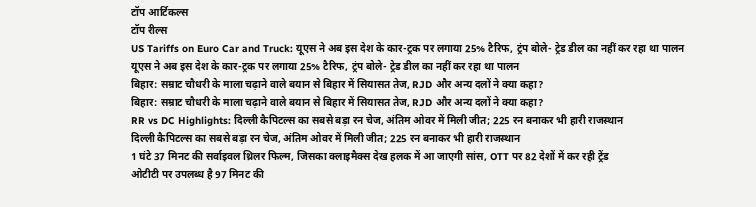टॉप आर्टिकल्स
टॉप रील्स
US Tariffs on Euro Car and Truck: यूएस ने अब इस देश के कार-ट्रक पर लगाया 25% टैरिफ, ट्रंप बोले- ट्रेड डील का नहीं कर रहा था पालन
यूएस ने अब इस देश के कार-ट्रक पर लगाया 25% टैरिफ, ट्रंप बोले- ट्रेड डील का नहीं कर रहा था पालन
बिहार: सम्राट चौधरी के माला चढ़ाने वाले बयान से बिहार में सियासत तेज, RJD और अन्य दलों ने क्या कहा?
बिहार: सम्राट चौधरी के माला चढ़ाने वाले बयान से बिहार में सियासत तेज, RJD और अन्य दलों ने क्या कहा?
RR vs DC Highlights: दिल्ली कैपिटल्स का सबसे बड़ा रन चेज, अंतिम ओवर में मिली जीत; 225 रन बनाकर भी हारी राजस्थान
दिल्ली कैपिटल्स का सबसे बड़ा रन चेज, अंतिम ओवर में मिली जीत; 225 रन बनाकर भी हारी राजस्थान
1 घंटे 37 मिनट की सर्वाइवल थ्रिलर फिल्म, जिसका क्लाइमैक्स देख हलक में आ जाएगी सांस, OTT पर 82 देशों में कर रही ट्रेंड
ओटीटी पर उपलब्ध है 97 मिनट की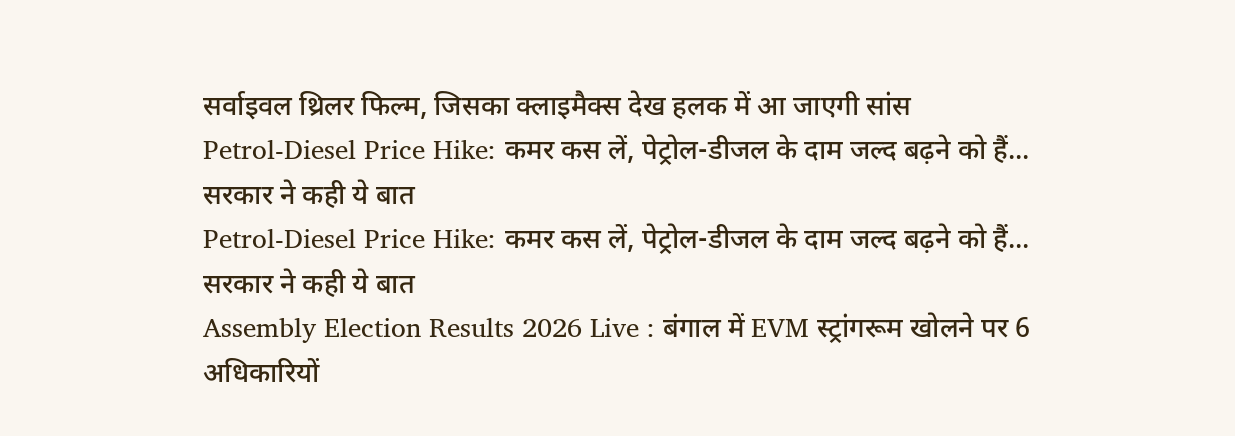सर्वाइवल थ्रिलर फिल्म, जिसका क्लाइमैक्स देख हलक में आ जाएगी सांस
Petrol-Diesel Price Hike: कमर कस लें, पेट्रोल-डीजल के दाम जल्द बढ़ने को हैं... सरकार ने कही ये बात
Petrol-Diesel Price Hike: कमर कस लें, पेट्रोल-डीजल के दाम जल्द बढ़ने को हैं... सरकार ने कही ये बात
Assembly Election Results 2026 Live : बंगाल में EVM स्ट्रांगरूम खोलने पर 6 अधिकारियों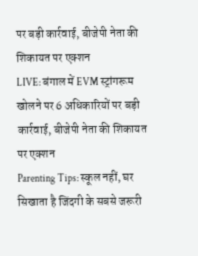पर बड़ी कार्रवाई, बीजेपी नेता की शिकायत पर एक्शन
LIVE: बंगाल में EVM स्ट्रांगरूम खोलने पर 6 अधिकारियों पर बड़ी कार्रवाई, बीजेपी नेता की शिकायत पर एक्शन
Parenting Tips: स्कूल नहीं, घर सिखाता है जिंदगी के सबसे जरूरी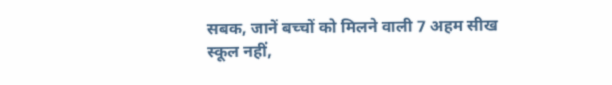सबक, जानें बच्चों को मिलने वाली 7 अहम सीख
स्कूल नहीं,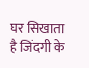घर सिखाता है जिंदगी के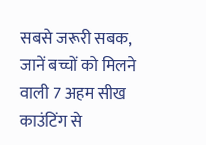सबसे जरूरी सबक, जानें बच्चों को मिलने वाली 7 अहम सीख
काउंटिंग से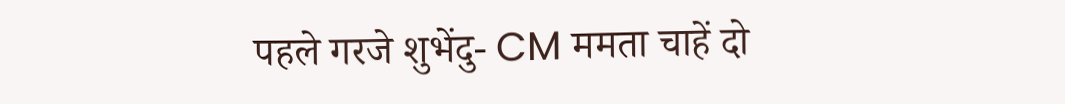पहले गरजे शुभेंदु- CM ममता चाहें दो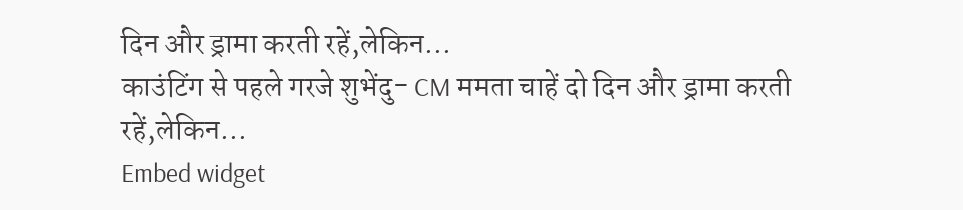दिन और ड्रामा करती रहें,लेकिन...
काउंटिंग से पहले गरजे शुभेंदु- CM ममता चाहें दो दिन और ड्रामा करती रहें,लेकिन...
Embed widget